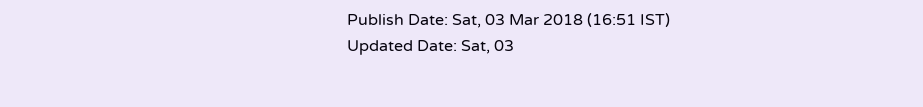Publish Date: Sat, 03 Mar 2018 (16:51 IST)
Updated Date: Sat, 03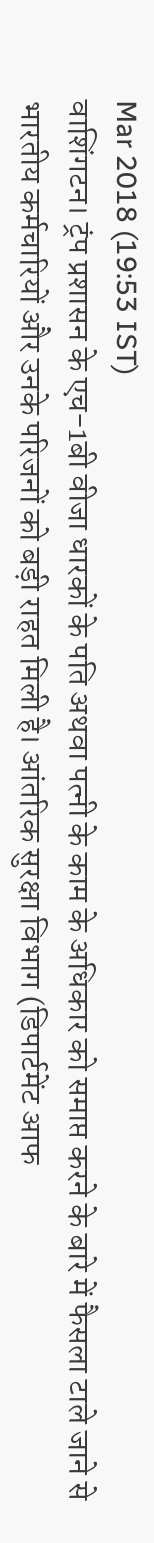Mar 2018 (19:53 IST)
वाशिंगटन। ट्रंप प्रशासन के एच-1बी वीजा धारकों के पति अथवा पत्नी के काम के अधिकार को समाप्त करने के बारे में फैसला टाले जाने से भारतीय कर्मचारियों और उनके परिजनों को बड़ी राहत मिली है। आंतरिक सुरक्षा विभाग (डिपार्टमेंट आफ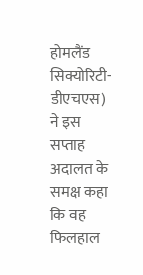होमलैंड सिक्योरिटी- डीएचएस) ने इस सप्ताह अदालत के समक्ष कहा कि वह फिलहाल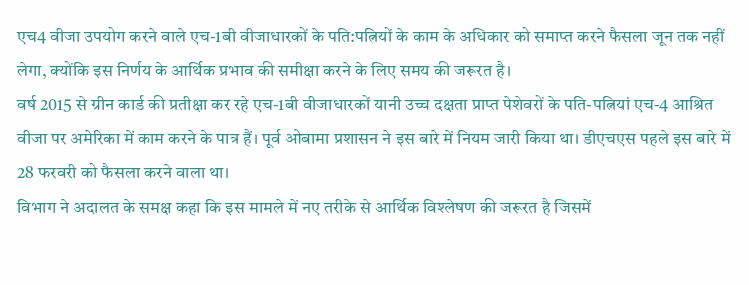एच4 वीजा उपयोग करने वाले एच-1बी वीजाधारकों के पति:पत्नियों के काम के अधिकार को समाप्त करने फैसला जून तक नहीं लेगा, क्योंकि इस निर्णय के आर्थिक प्रभाव की समीक्षा करने के लिए समय की जरूरत है।
वर्ष 2015 से ग्रीन कार्ड की प्रतीक्षा कर रहे एच-1बी वीजाधारकों यानी उच्च दक्षता प्राप्त पेशेवरों के पति-पत्नियां एच-4 आश्रित वीजा पर अमेरिका में काम करने के पात्र हैं। पूर्व ओबामा प्रशासन ने इस बारे में नियम जारी किया था। डीएचएस पहले इस बारे में 28 फरवरी को फैसला करने वाला था।
विभाग ने अदालत के समक्ष कहा कि इस मामले में नए तरीके से आर्थिक विश्लेषण की जरूरत है जिसमें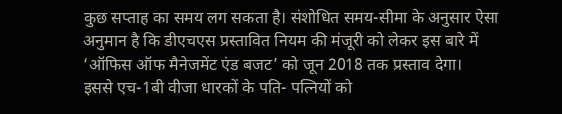कुछ सप्ताह का समय लग सकता है। संशोधित समय-सीमा के अनुसार ऐसा अनुमान है कि डीएचएस प्रस्तावित नियम की मंजूरी को लेकर इस बारे में ‘ऑफिस ऑफ मैनेजमेंट एंड बजट’ को जून 2018 तक प्रस्ताव देगा।
इससे एच-1बी वीजा धारकों के पति- पत्नियों को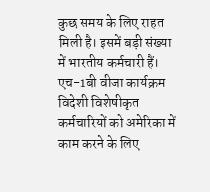कुछ समय के लिए राहत मिली है। इसमें बड़ी संख्या में भारतीय कर्मचारी हैं। एच-1बी वीजा कार्यक्रम विदेशी विशेषीकृत कर्मचारियों को अमेरिका में काम करने के लिए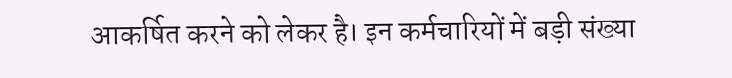आकर्षित करने को लेकर है। इन कर्मचारियों में बड़ी संख्या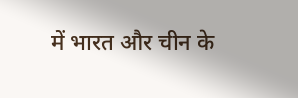में भारत और चीन के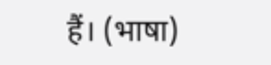हैं। (भाषा)